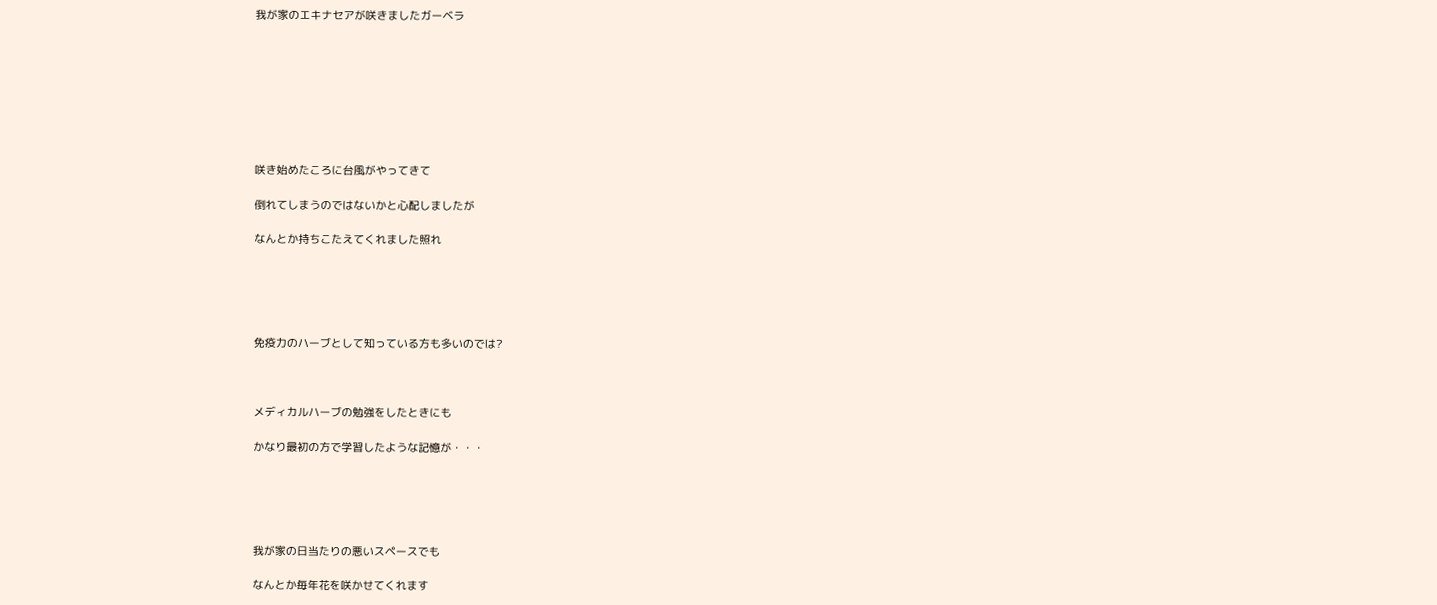我が家のエキナセアが咲きましたガーベラ








咲き始めたころに台風がやってきて

倒れてしまうのではないかと心配しましたが

なんとか持ちこたえてくれました照れ





免疫力のハーブとして知っている方も多いのでは?



メディカルハーブの勉強をしたときにも

かなり最初の方で学習したような記憶が・・・





我が家の日当たりの悪いスペースでも

なんとか毎年花を咲かせてくれます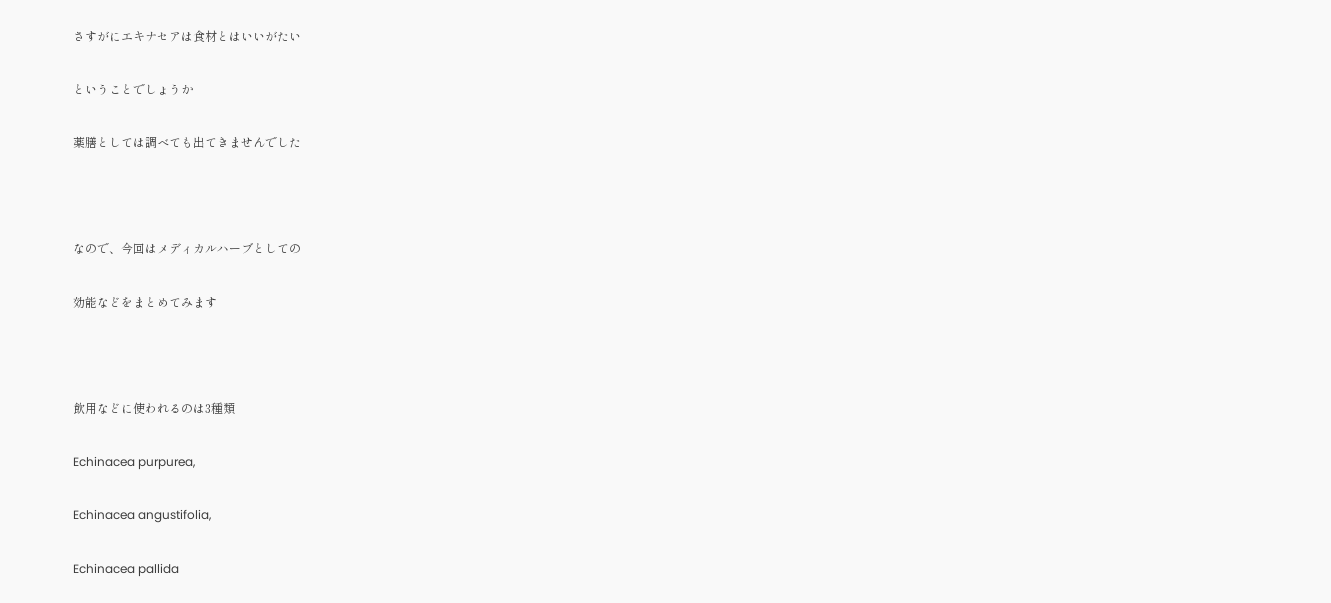さすがにエキナセアは食材とはいいがたい

ということでしょうか

薬膳としては調べても出てきませんでした



なので、今回はメディカルハーブとしての

効能などをまとめてみます



飲用などに使われるのは3種類

Echinacea purpurea,

Echinacea angustifolia,

Echinacea pallida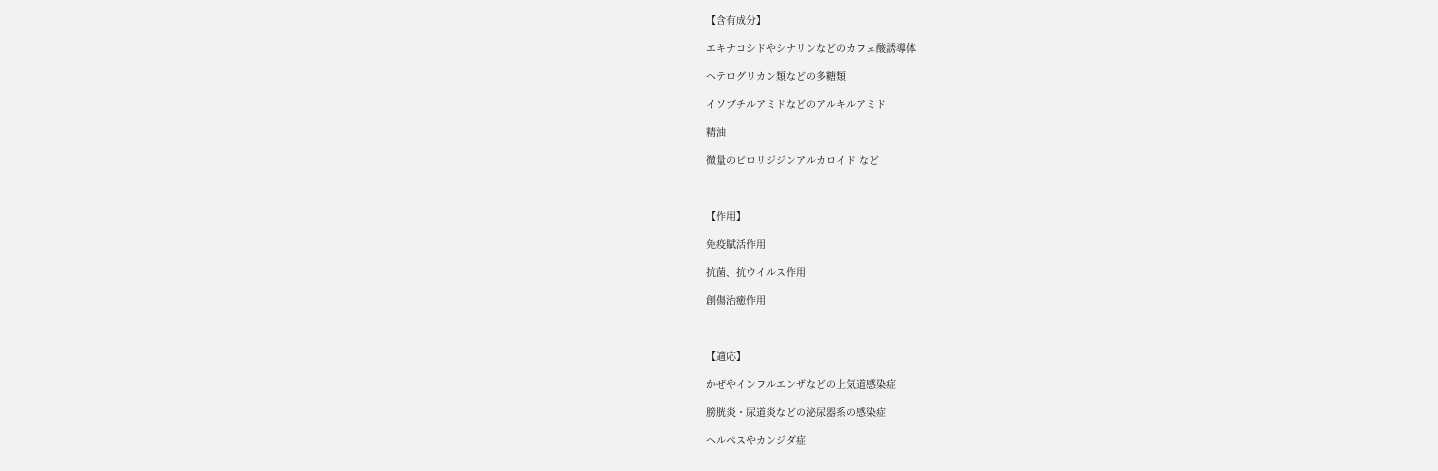【含有成分】

エキナコシドやシナリンなどのカフェ酸誘導体

ヘテログリカン類などの多糖類

イソブチルアミドなどのアルキルアミド

精油

微量のピロリジジンアルカロイド など



【作用】

免疫賦活作用

抗菌、抗ウイルス作用

創傷治癒作用



【適応】

かぜやインフルエンザなどの上気道感染症

膀胱炎・尿道炎などの泌尿器系の感染症

ヘルペスやカンジダ症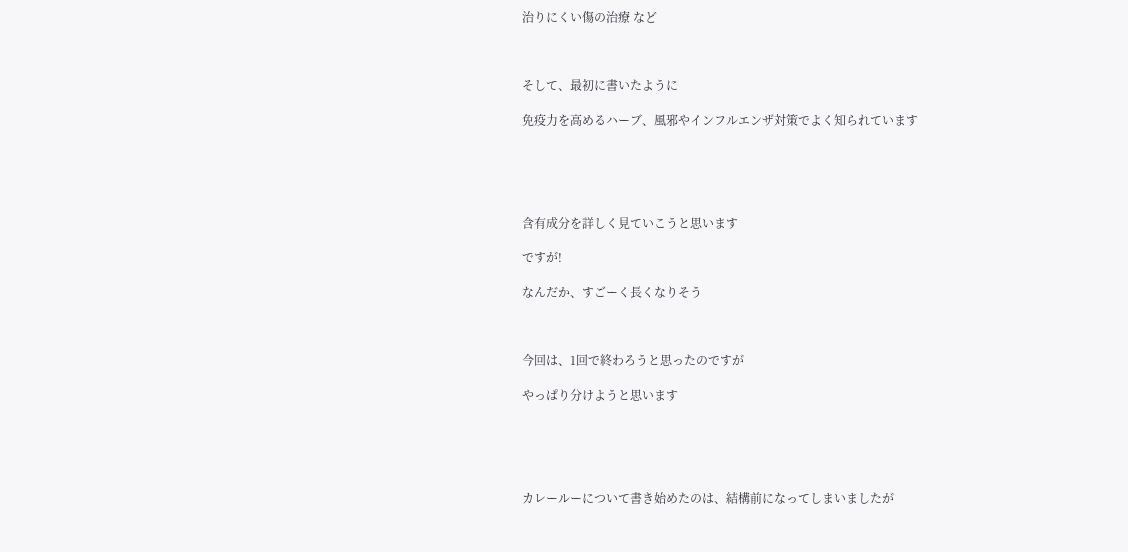治りにくい傷の治療 など



そして、最初に書いたように

免疫力を高めるハーブ、風邪やインフルエンザ対策でよく知られています





含有成分を詳しく見ていこうと思います

ですが!

なんだか、すごーく長くなりそう



今回は、1回で終わろうと思ったのですが

やっぱり分けようと思います





カレールーについて書き始めたのは、結構前になってしまいましたが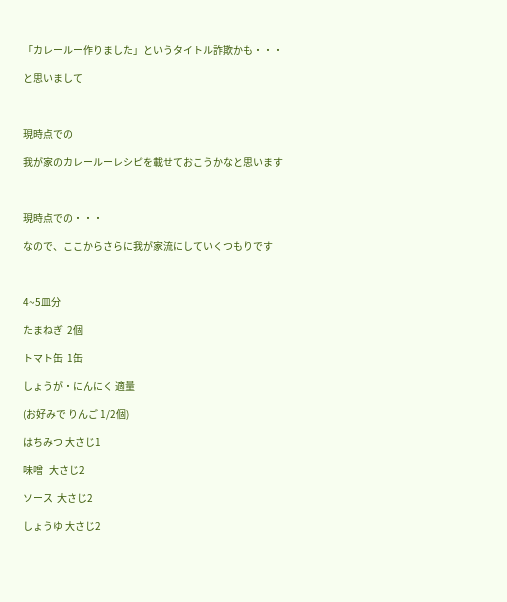「カレールー作りました」というタイトル詐欺かも・・・

と思いまして



現時点での

我が家のカレールーレシピを載せておこうかなと思います



現時点での・・・

なので、ここからさらに我が家流にしていくつもりです



4~5皿分

たまねぎ  2個

トマト缶  1缶

しょうが・にんにく 適量

(お好みで りんご 1/2個)

はちみつ 大さじ1

味噌   大さじ2

ソース  大さじ2

しょうゆ 大さじ2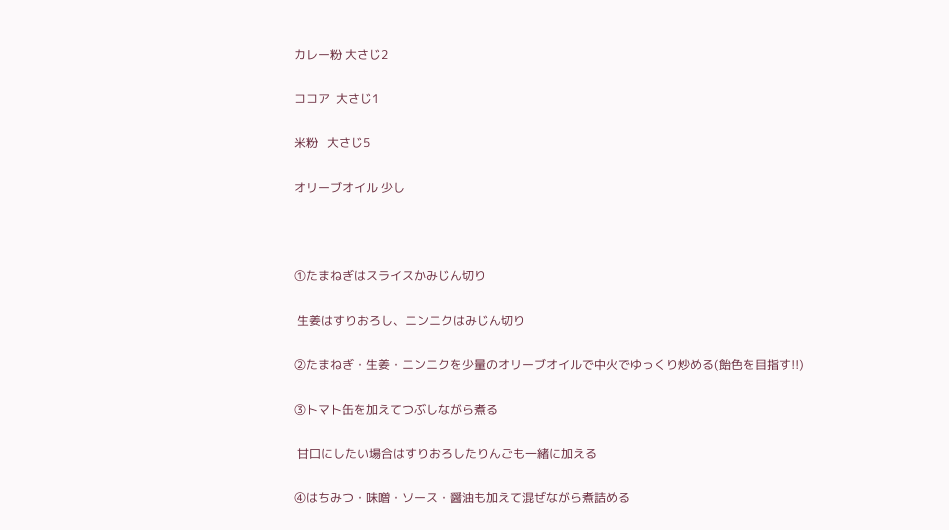カレー粉 大さじ2

ココア  大さじ1

米粉   大さじ5

オリーブオイル 少し



①たまねぎはスライスかみじん切り

 生姜はすりおろし、ニンニクはみじん切り

②たまねぎ・生姜・ニンニクを少量のオリーブオイルで中火でゆっくり炒める(飴色を目指す!!)

③トマト缶を加えてつぶしながら煮る

 甘口にしたい場合はすりおろしたりんごも一緒に加える

④はちみつ・味噌・ソース・醤油も加えて混ぜながら煮詰める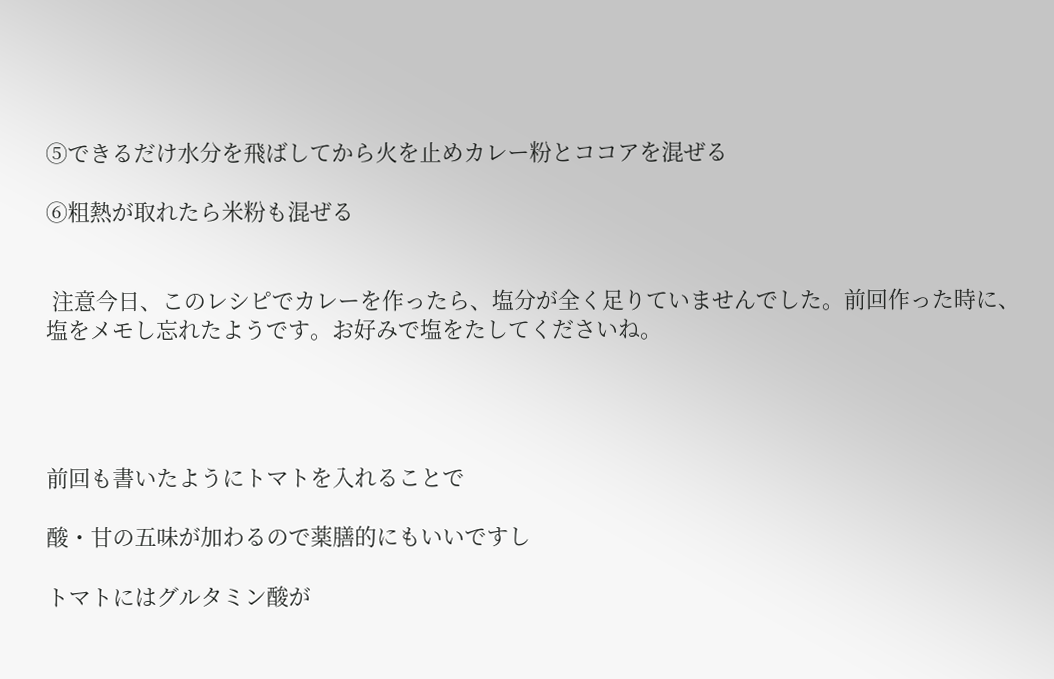⑤できるだけ水分を飛ばしてから火を止めカレー粉とココアを混ぜる

⑥粗熱が取れたら米粉も混ぜる


 注意今日、このレシピでカレーを作ったら、塩分が全く足りていませんでした。前回作った時に、塩をメモし忘れたようです。お好みで塩をたしてくださいね。




前回も書いたようにトマトを入れることで

酸・甘の五味が加わるので薬膳的にもいいですし

トマトにはグルタミン酸が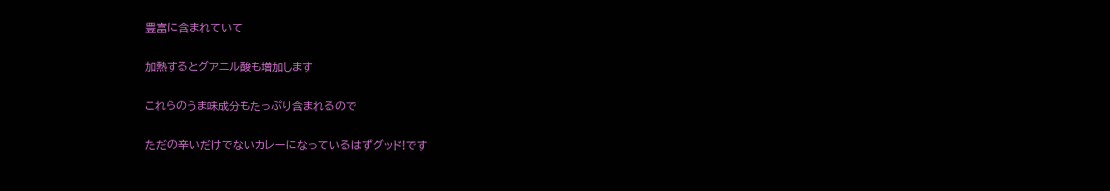豊富に含まれていて

加熱するとグアニル酸も増加します

これらのうま味成分もたっぷり含まれるので

ただの辛いだけでないカレーになっているはずグッド!です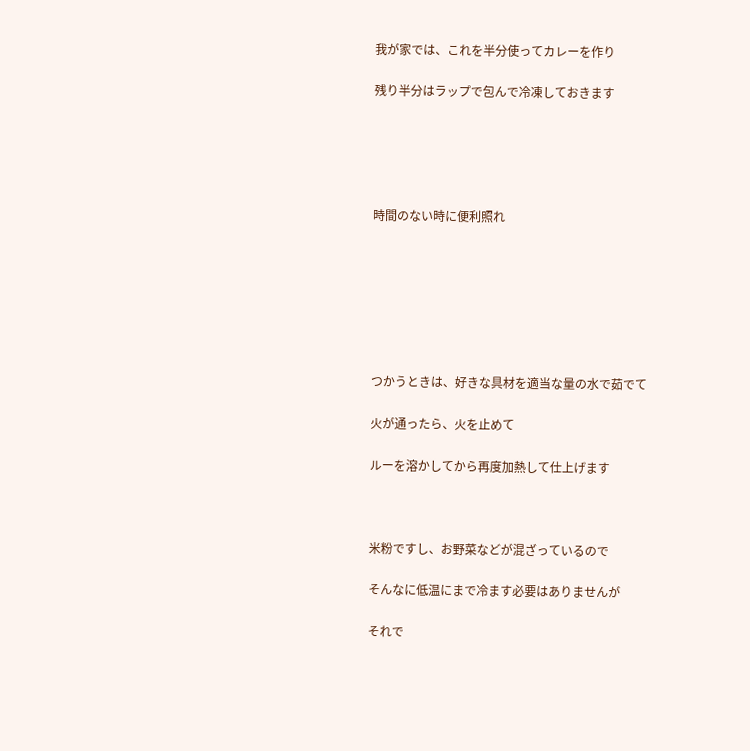我が家では、これを半分使ってカレーを作り

残り半分はラップで包んで冷凍しておきます





時間のない時に便利照れ







つかうときは、好きな具材を適当な量の水で茹でて

火が通ったら、火を止めて

ルーを溶かしてから再度加熱して仕上げます



米粉ですし、お野菜などが混ざっているので

そんなに低温にまで冷ます必要はありませんが

それで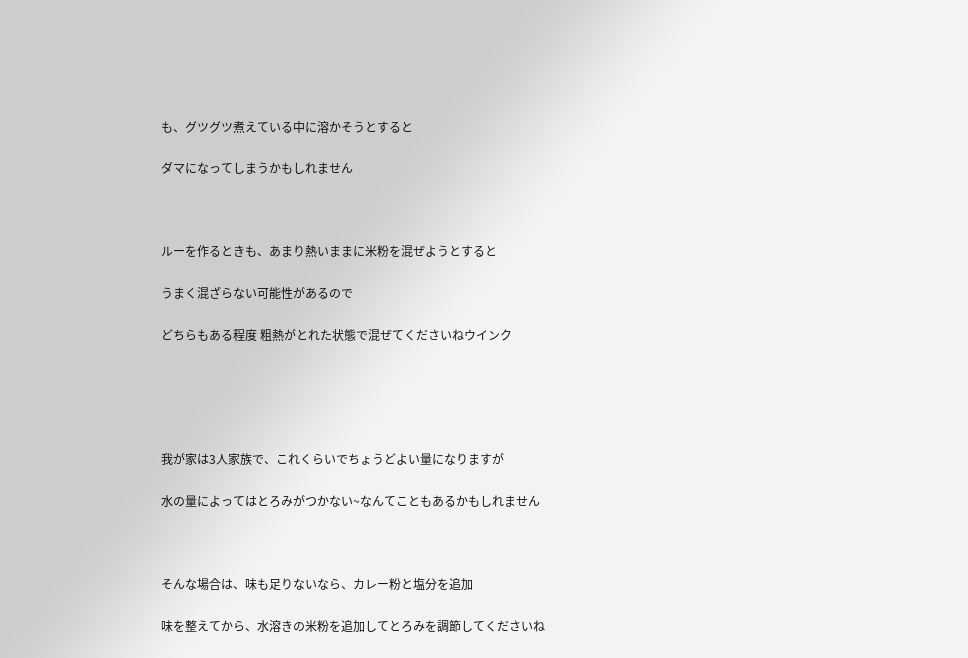も、グツグツ煮えている中に溶かそうとすると

ダマになってしまうかもしれません



ルーを作るときも、あまり熱いままに米粉を混ぜようとすると

うまく混ざらない可能性があるので

どちらもある程度 粗熱がとれた状態で混ぜてくださいねウインク





我が家は3人家族で、これくらいでちょうどよい量になりますが

水の量によってはとろみがつかない~なんてこともあるかもしれません



そんな場合は、味も足りないなら、カレー粉と塩分を追加

味を整えてから、水溶きの米粉を追加してとろみを調節してくださいね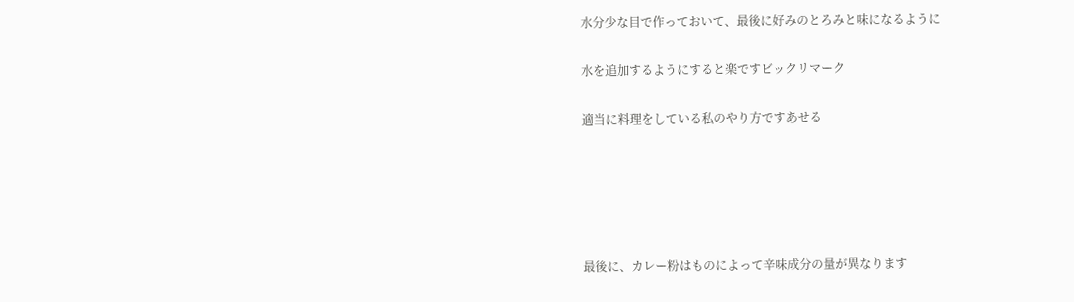水分少な目で作っておいて、最後に好みのとろみと味になるように

水を追加するようにすると楽ですビックリマーク

適当に料理をしている私のやり方ですあせる





最後に、カレー粉はものによって辛味成分の量が異なります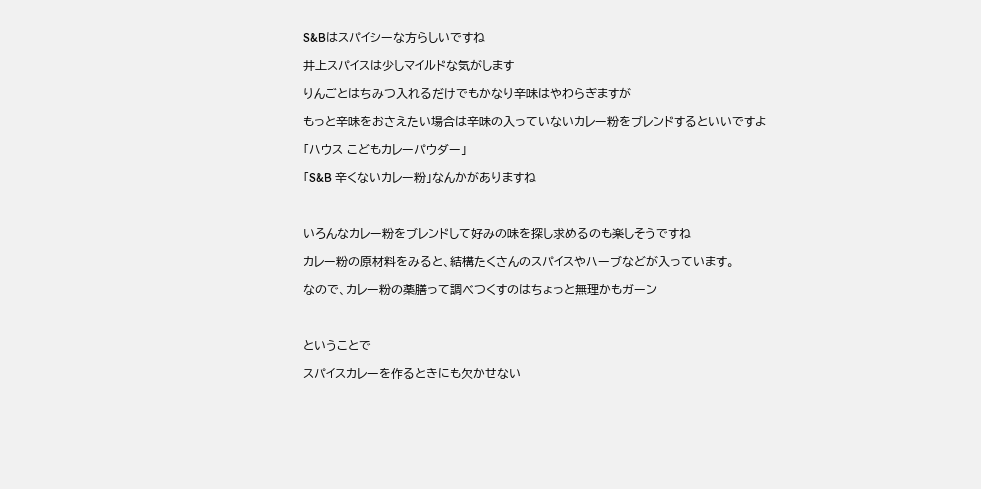S&Bはスパイシーな方らしいですね

井上スパイスは少しマイルドな気がします

りんごとはちみつ入れるだけでもかなり辛味はやわらぎますが

もっと辛味をおさえたい場合は辛味の入っていないカレー粉をブレンドするといいですよ

「ハウス こどもカレーパウダー」

「S&B 辛くないカレー粉」なんかがありますね



いろんなカレー粉をブレンドして好みの味を探し求めるのも楽しそうですね

カレー粉の原材料をみると、結構たくさんのスパイスやハーブなどが入っています。

なので、カレー粉の薬膳って調べつくすのはちょっと無理かもガーン



ということで

スパイスカレーを作るときにも欠かせない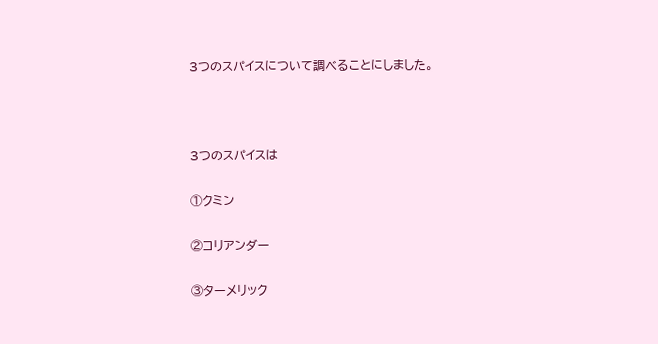3つのスパイスについて調べることにしました。



3つのスパイスは

①クミン

②コリアンダー

③ターメリック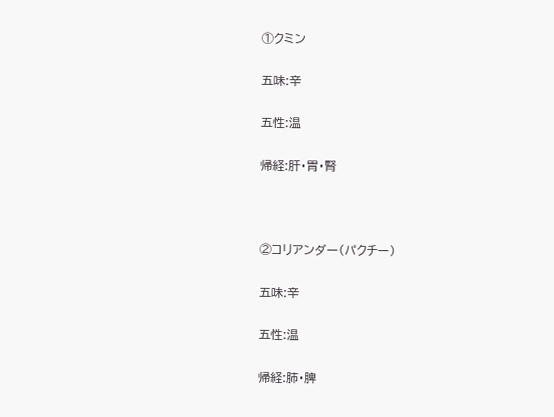①クミン

五味:辛

五性:温

帰経:肝・胃・腎



②コリアンダー(パクチー)

五味:辛

五性:温

帰経:肺・脾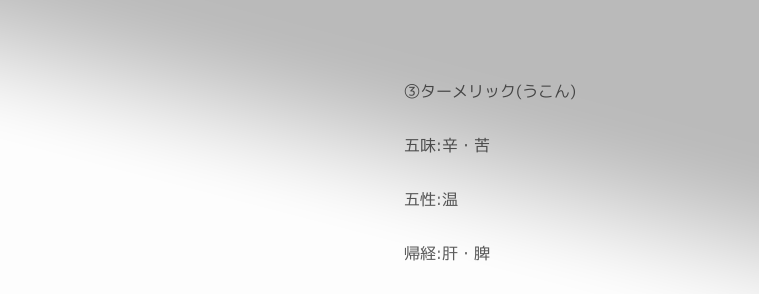③ターメリック(うこん)

五味:辛・苦

五性:温

帰経:肝・脾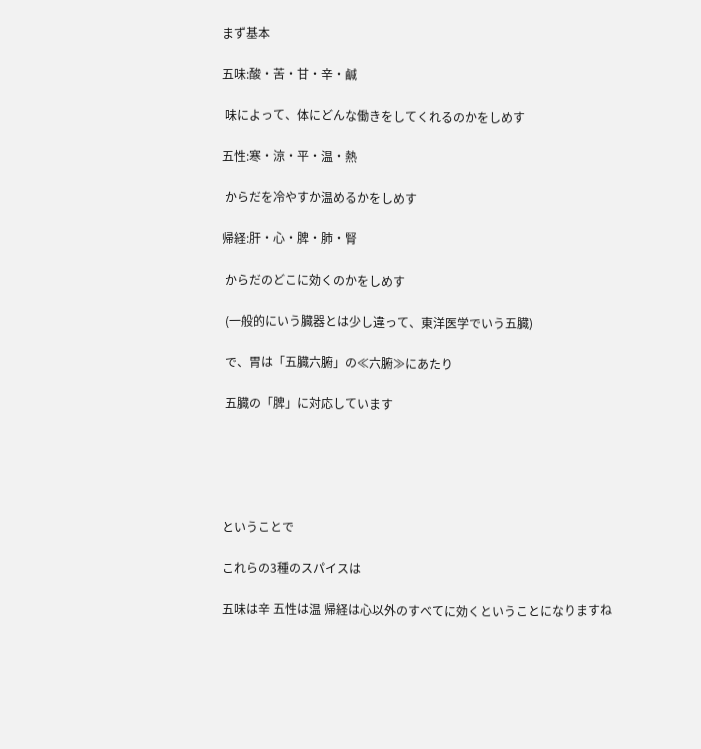まず基本

五味:酸・苦・甘・辛・鹹

 味によって、体にどんな働きをしてくれるのかをしめす

五性:寒・涼・平・温・熱

 からだを冷やすか温めるかをしめす

帰経:肝・心・脾・肺・腎

 からだのどこに効くのかをしめす

 (一般的にいう臓器とは少し違って、東洋医学でいう五臓)

 で、胃は「五臓六腑」の≪六腑≫にあたり

 五臓の「脾」に対応しています





ということで

これらの3種のスパイスは

五味は辛 五性は温 帰経は心以外のすべてに効くということになりますね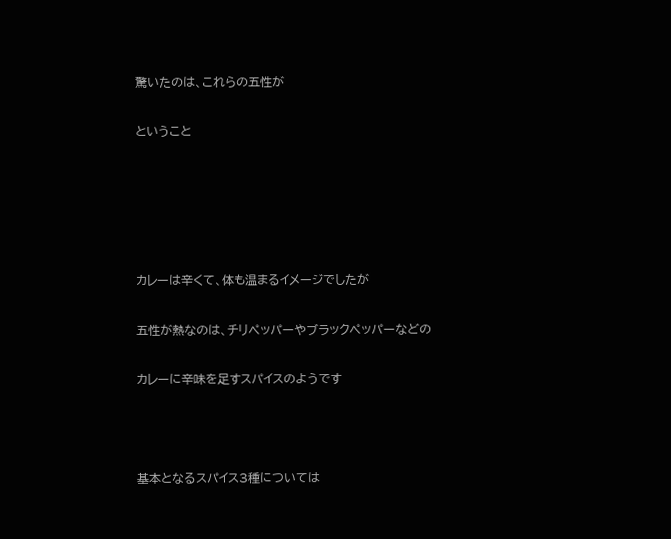驚いたのは、これらの五性が

ということ





カレーは辛くて、体も温まるイメージでしたが

五性が熱なのは、チリペッパーやブラックペッパーなどの

カレーに辛味を足すスパイスのようです



基本となるスパイス3種については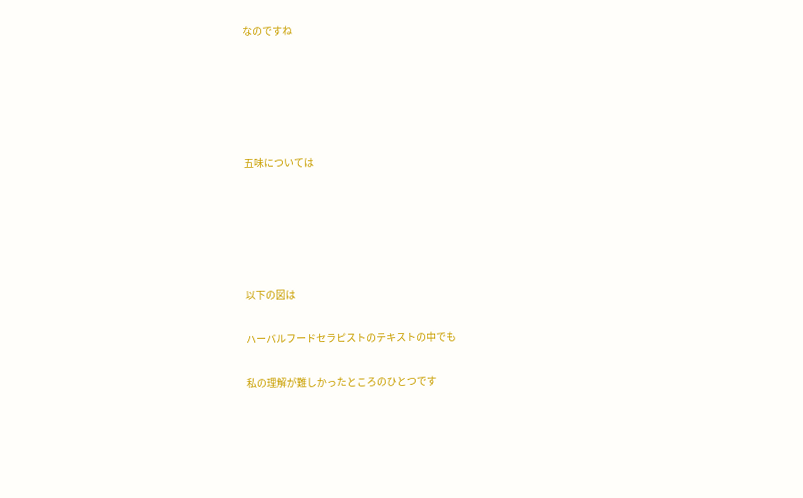なのですね





五味については





以下の図は

ハーバルフードセラピストのテキストの中でも

私の理解が難しかったところのひとつです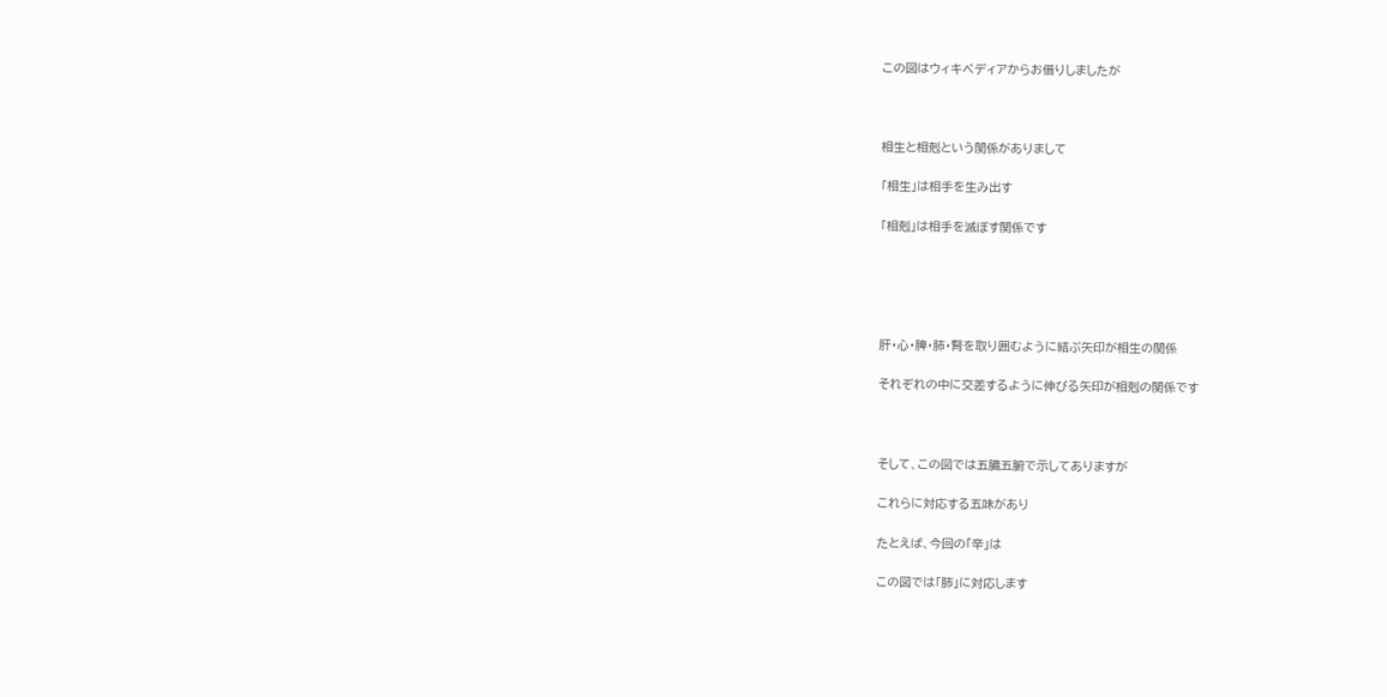この図はウィキペディアからお借りしましたが



相生と相剋という関係がありまして

「相生」は相手を生み出す

「相剋」は相手を滅ぼす関係です





肝・心・脾・肺・腎を取り囲むように結ぶ矢印が相生の関係

それぞれの中に交差するように伸びる矢印が相剋の関係です



そして、この図では五臓五腑で示してありますが

これらに対応する五味があり

たとえば、今回の「辛」は

この図では「肺」に対応します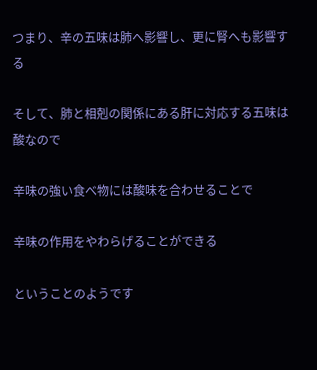つまり、辛の五味は肺へ影響し、更に腎へも影響する

そして、肺と相剋の関係にある肝に対応する五味は酸なので

辛味の強い食べ物には酸味を合わせることで

辛味の作用をやわらげることができる

ということのようです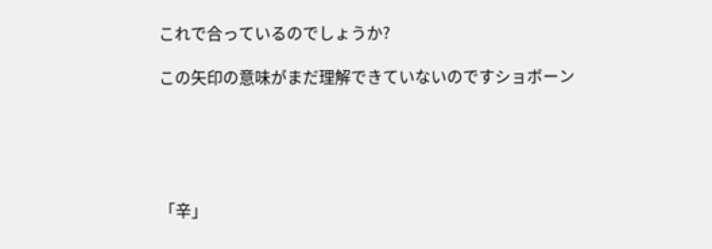これで合っているのでしょうか?

この矢印の意味がまだ理解できていないのですショボーン





「辛」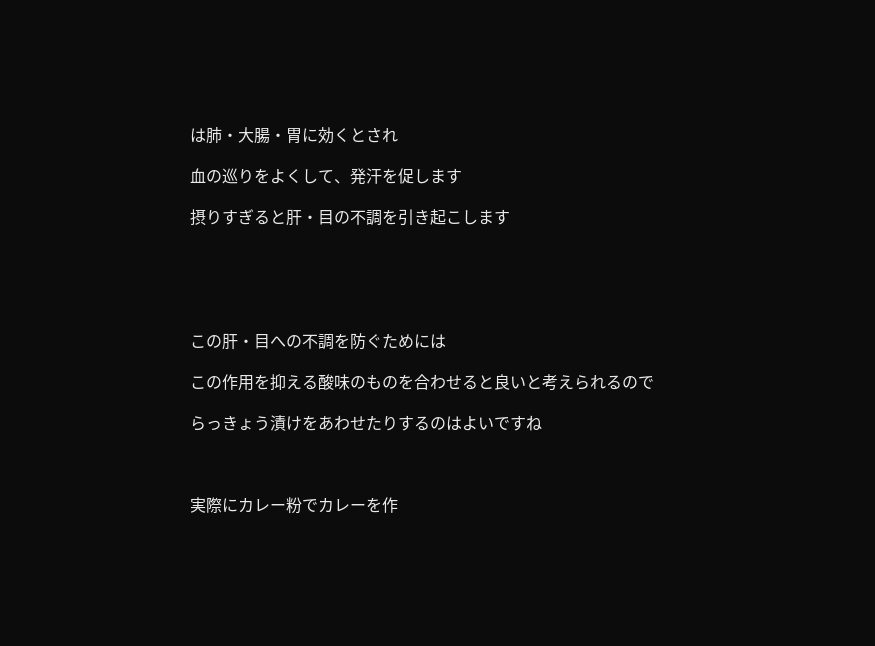は肺・大腸・胃に効くとされ

血の巡りをよくして、発汗を促します

摂りすぎると肝・目の不調を引き起こします





この肝・目への不調を防ぐためには

この作用を抑える酸味のものを合わせると良いと考えられるので

らっきょう漬けをあわせたりするのはよいですね



実際にカレー粉でカレーを作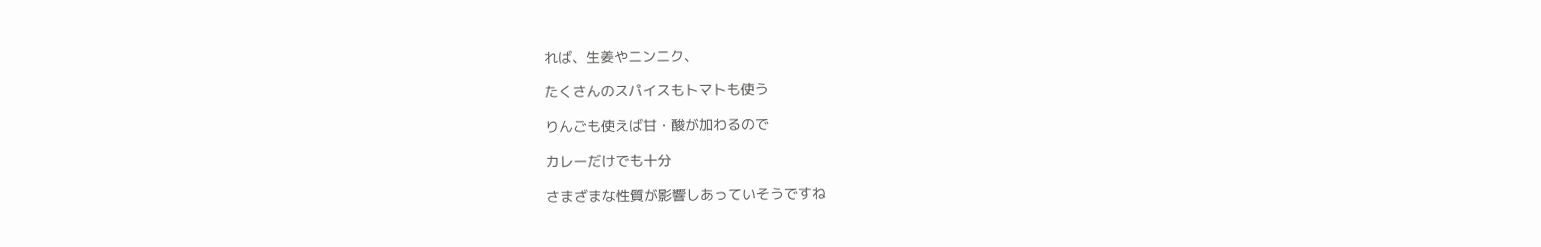れば、生姜やニンニク、

たくさんのスパイスもトマトも使う

りんごも使えば甘・酸が加わるので

カレーだけでも十分

さまざまな性質が影響しあっていそうですね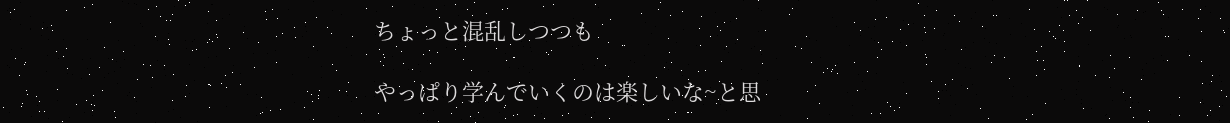ちょっと混乱しつつも

やっぱり学んでいくのは楽しいな~と思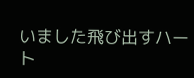いました飛び出すハート